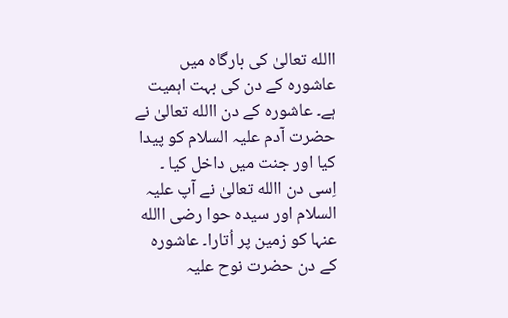االله تعالیٰ کی بارگاہ میں عاشورہ کے دن کی بہت اہمیت ہے۔ عاشورہ کے دن االله تعالیٰ نے حضرت آدم علیہ السلام کو پیدا کیا اور جنت میں داخل کیا ۔ اِسی دن االله تعالیٰ نے آپ علیہ السلام اور سیدہ حوا رضی االله عنہا کو زمین پر اُتارا۔ عاشورہ کے دن حضرت نوح علیہ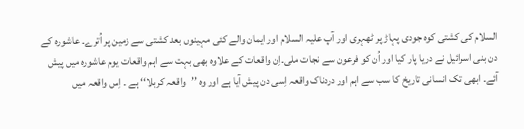السلام کی کشتی کوہ جودی پہاڑ پر ٹھہری اور آپ علیہ السلام اور ایمان والے کئی مہینوں بعد کشتی سے زمین پر اُترے۔ عاشورہ کے دن بنی اسرائیل نے دریا پار کیا اور اُن کو فرعون سے نجات ملی۔اِن واقعات کے علاوہ بھی بہت سے اہم واقعات یوم عاشورہ میں پیش آئے۔ ابھی تک انسانی تاریخ کا سب سے اہم اور دردناک واقعہ اِسی دن پیش آیا ہے اور وہ ’’واقعہ کربلا‘‘ ہے ۔ اِس واقعہ میں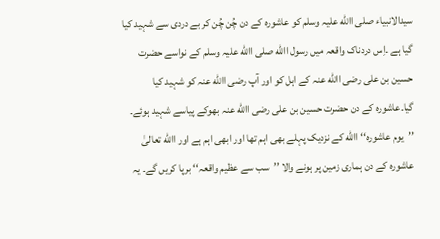سیدالانبیاء صلی االله علیہ وسلم کو عاشورہ کے دن چُن چُن کر بے دردی سے شہید کیا گیا ہے ۔اِس دردناک واقعہ میں رسول االله صلی االله علیہ وسلم کے نواسے حضرت حسین بن علی رضی االله عنہ کے اہل کو اور آپ رضی االله عنہ کو شہید کیا گیا۔عاشورہ کے دن حضرت حسین بن علی رضی االله عنہ بھوکے پیاسے شہید ہوئے۔
’’یوم عاشورہ‘‘ االله کے نزدیک پہلے بھی اہم تھا اور ابھی اہم ہے اور االله تعالیٰ عاشورہ کے دن ہماری زمین پر ہونے والا ’’سب سے عظیم واقعہ‘‘ برپا کریں گے۔ یہ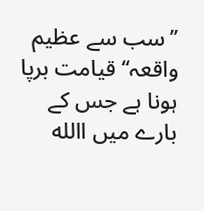’’سب سے عظیم واقعہ‘‘ قیامت برپا ہونا ہے جس کے بارے میں االله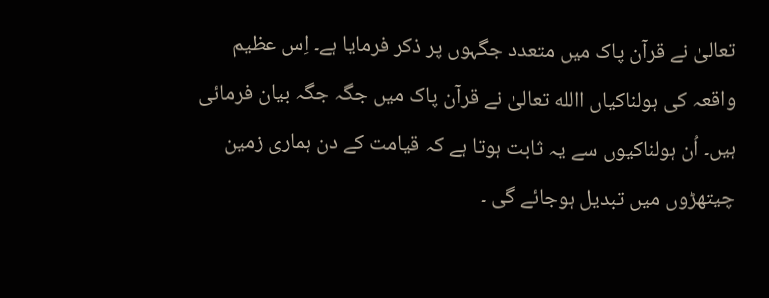تعالیٰ نے قرآن پاک میں متعدد جگہوں پر ذکر فرمایا ہے۔ اِس عظیم واقعہ کی ہولناکیاں االله تعالیٰ نے قرآن پاک میں جگہ جگہ بیان فرمائی ہیں۔ اُن ہولناکیوں سے یہ ثابت ہوتا ہے کہ قیامت کے دن ہماری زمین چیتھڑوں میں تبدیل ہوجائے گی ۔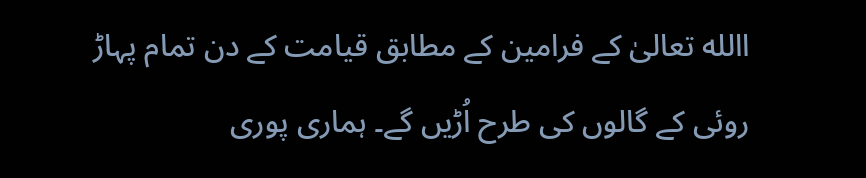االله تعالیٰ کے فرامین کے مطابق قیامت کے دن تمام پہاڑ روئی کے گالوں کی طرح اُڑیں گے۔ ہماری پوری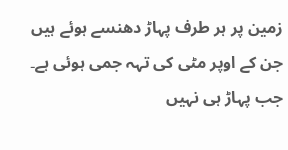زمین پر ہر طرف پہاڑ دھنسے ہوئے ہیں جن کے اوپر مٹی کی تہہ جمی ہوئی ہے۔ جب پہاڑ ہی نہیں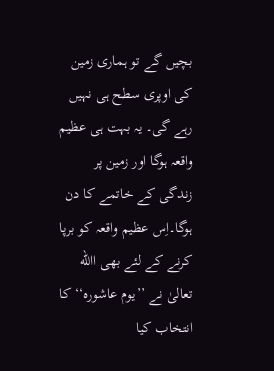بچیں گے تو ہماری زمین کی اوپری سطح ہی نہیں رہے گی۔ یہ بہت ہی عظیم واقعہ ہوگا اور زمین پر زندگی کے خاتمے کا دن ہوگا۔اِس عظیم واقعہ کو برپا کرنے کے لئے بھی االله تعالیٰ نے ’’یوم عاشورہ‘‘ کا انتخاب کیا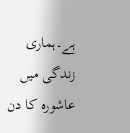ہے۔ہماری زندگی میں عاشورہ کا دن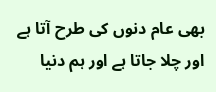بھی عام دنوں کی طرح آتا ہے اور چلا جاتا ہے اور ہم دنیا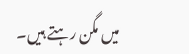میں مگن رہتے ہیں۔